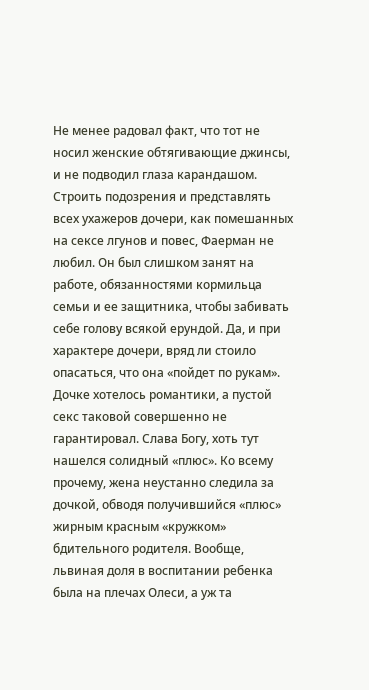Не менее радовал факт, что тот не носил женские обтягивающие джинсы, и не подводил глаза карандашом. Строить подозрения и представлять всех ухажеров дочери, как помешанных на сексе лгунов и повес, Фаерман не любил. Он был слишком занят на работе, обязанностями кормильца семьи и ее защитника, чтобы забивать себе голову всякой ерундой. Да, и при характере дочери, вряд ли стоило опасаться, что она «пойдет по рукам». Дочке хотелось романтики, а пустой секс таковой совершенно не гарантировал. Слава Богу, хоть тут нашелся солидный «плюс». Ко всему прочему, жена неустанно следила за дочкой, обводя получившийся «плюс» жирным красным «кружком» бдительного родителя. Вообще, львиная доля в воспитании ребенка была на плечах Олеси, а уж та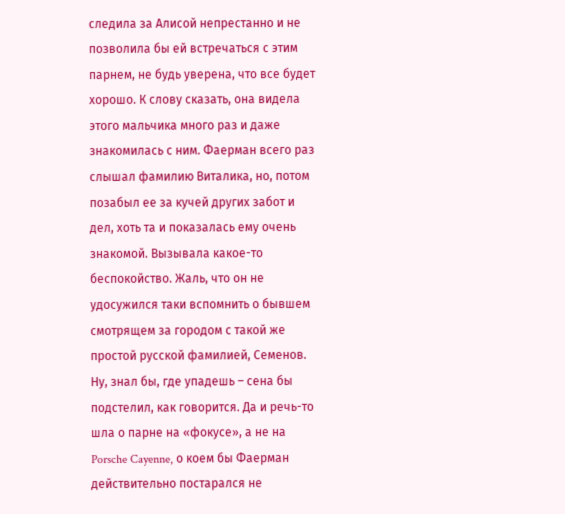следила за Алисой непрестанно и не позволила бы ей встречаться с этим парнем, не будь уверена, что все будет хорошо. К слову сказать, она видела этого мальчика много раз и даже знакомилась с ним. Фаерман всего раз слышал фамилию Виталика, но, потом позабыл ее за кучей других забот и дел, хоть та и показалась ему очень знакомой. Вызывала какое-то беспокойство. Жаль, что он не удосужился таки вспомнить о бывшем смотрящем за городом с такой же простой русской фамилией, Семенов. Ну, знал бы, где упадешь – сена бы подстелил, как говорится. Да и речь-то шла о парне на «фокусе», а не на Porsche Cayenne, о коем бы Фаерман действительно постарался не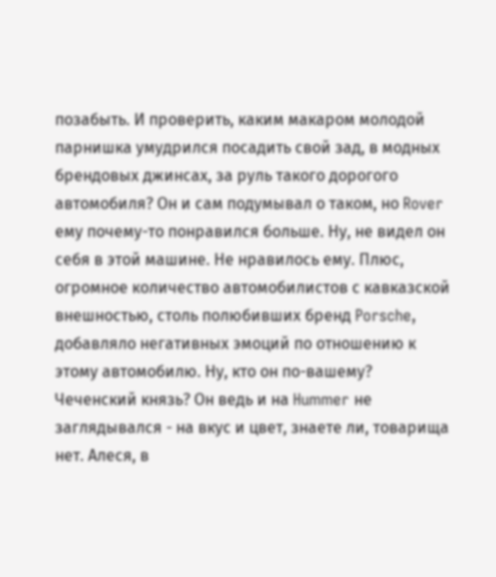позабыть. И проверить, каким макаром молодой парнишка умудрился посадить свой зад, в модных брендовых джинсах, за руль такого дорогого автомобиля? Он и сам подумывал о таком, но Rover ему почему-то понравился больше. Ну, не видел он себя в этой машине. Не нравилось ему. Плюс, огромное количество автомобилистов с кавказской внешностью, столь полюбивших бренд Porsche, добавляло негативных эмоций по отношению к этому автомобилю. Ну, кто он по-вашему? Чеченский князь? Он ведь и на Hummer не заглядывался - на вкус и цвет, знаете ли, товарища нет. Алеся, в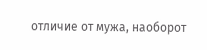отличие от мужа, наоборот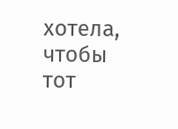хотела, чтобы тот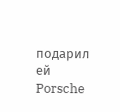подарил ей Porsche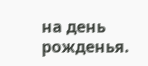на день рожденья.